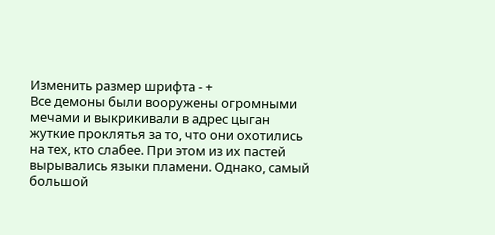Изменить размер шрифта - +
Все демоны были вооружены огромными мечами и выкрикивали в адрес цыган жуткие проклятья за то, что они охотились на тех, кто слабее. При этом из их пастей вырывались языки пламени. Однако, самый большой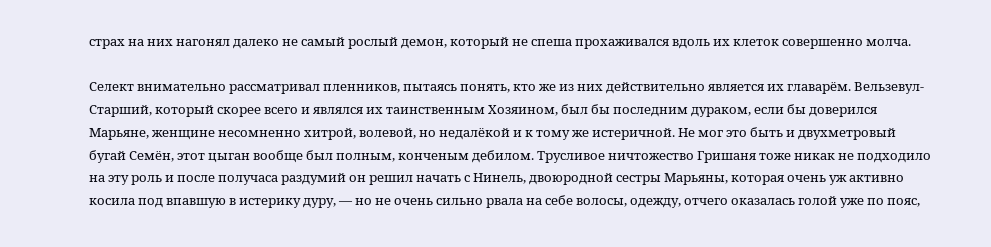страх на них нагонял далеко не самый рослый демон, который не спеша прохаживался вдоль их клеток совершенно молча.

Селект внимательно рассматривал пленников, пытаясь понять, кто же из них действительно является их главарём. Вельзевул-Старший, который скорее всего и являлся их таинственным Хозяином, был бы последним дураком, если бы доверился Марьяне, женщине несомненно хитрой, волевой, но недалёкой и к тому же истеричной. Не мог это быть и двухметровый бугай Семён, этот цыган вообще был полным, конченым дебилом. Трусливое ничтожество Гришаня тоже никак не подходило на эту роль и после получаса раздумий он решил начать с Нинель, двоюродной сестры Марьяны, которая очень уж активно косила под впавшую в истерику дуру, — но не очень сильно рвала на себе волосы, одежду, отчего оказалась голой уже по пояс,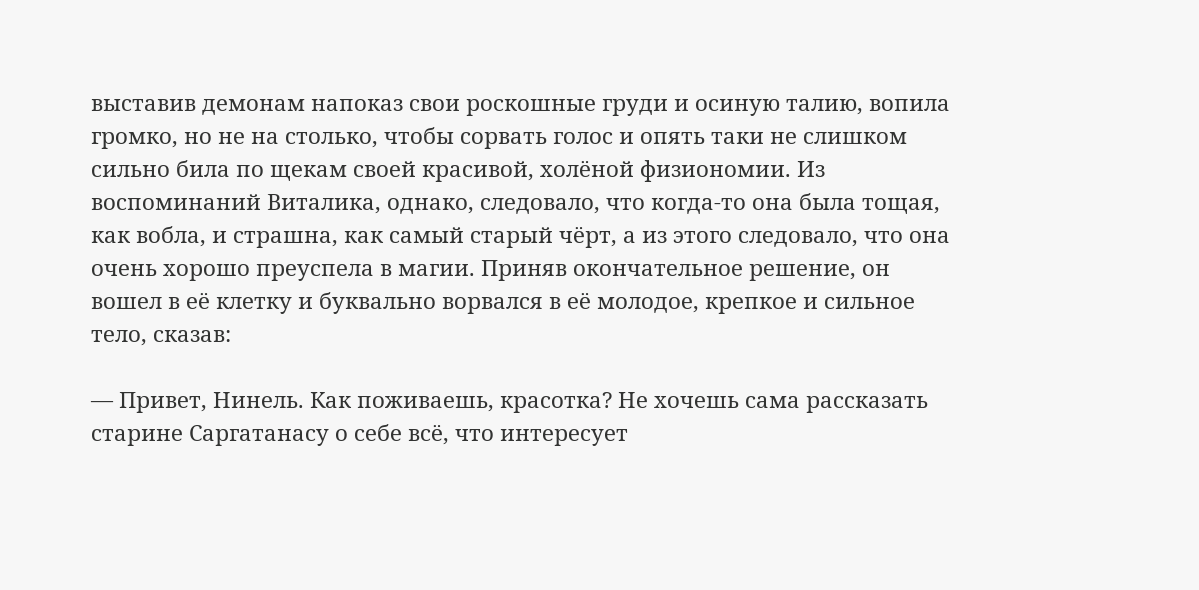выставив демонам напоказ свои роскошные груди и осиную талию, вопила громко, но не на столько, чтобы сорвать голос и опять таки не слишком сильно била по щекам своей красивой, холёной физиономии. Из воспоминаний Виталика, однако, следовало, что когда-то она была тощая, как вобла, и страшна, как самый старый чёрт, а из этого следовало, что она очень хорошо преуспела в магии. Приняв окончательное решение, он вошел в её клетку и буквально ворвался в её молодое, крепкое и сильное тело, сказав:

— Привет, Нинель. Как поживаешь, красотка? Не хочешь сама рассказать старине Саргатанасу о себе всё, что интересует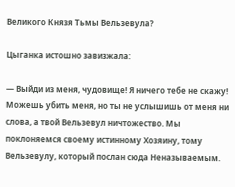Великого Князя Тьмы Вельзевула?

Цыганка истошно завизжала:

— Выйди из меня, чудовище! Я ничего тебе не скажу! Можешь убить меня, но ты не услышишь от меня ни слова, а твой Вельзевул ничтожество. Мы поклоняемся своему истинному Хозяину, тому Вельзевулу, который послан сюда Неназываемым.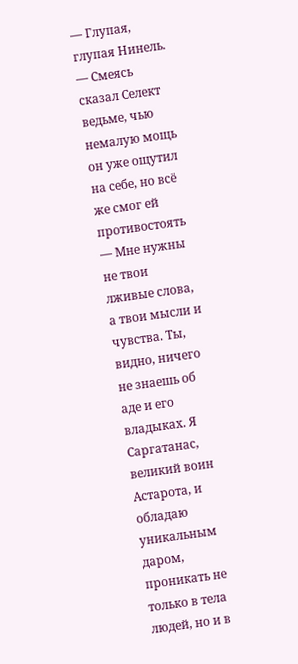— Глупая, глупая Нинель. — Смеясь сказал Селект ведьме, чью немалую мощь он уже ощутил на себе, но всё же смог ей противостоять — Мне нужны не твои лживые слова, а твои мысли и чувства. Ты, видно, ничего не знаешь об аде и его владыках. Я Саргатанас, великий воин Астарота, и обладаю уникальным даром, проникать не только в тела людей, но и в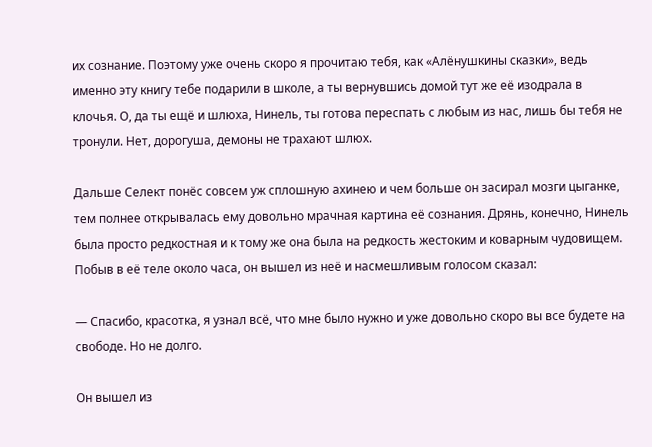их сознание. Поэтому уже очень скоро я прочитаю тебя, как «Алёнушкины сказки», ведь именно эту книгу тебе подарили в школе, а ты вернувшись домой тут же её изодрала в клочья. О, да ты ещё и шлюха, Нинель, ты готова переспать с любым из нас, лишь бы тебя не тронули. Нет, дорогуша, демоны не трахают шлюх.

Дальше Селект понёс совсем уж сплошную ахинею и чем больше он засирал мозги цыганке, тем полнее открывалась ему довольно мрачная картина её сознания. Дрянь, конечно, Нинель была просто редкостная и к тому же она была на редкость жестоким и коварным чудовищем. Побыв в её теле около часа, он вышел из неё и насмешливым голосом сказал:

— Спасибо, красотка, я узнал всё, что мне было нужно и уже довольно скоро вы все будете на свободе. Но не долго.

Он вышел из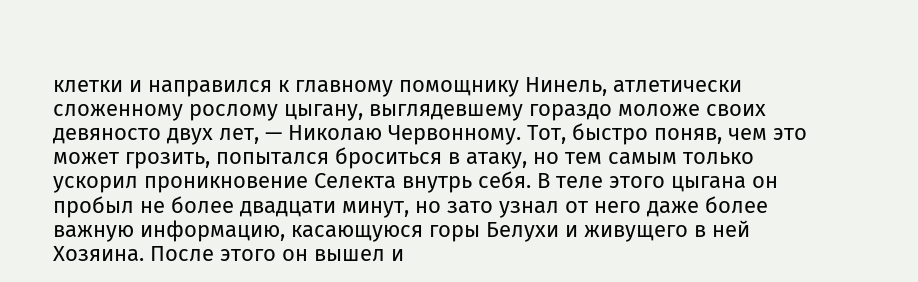клетки и направился к главному помощнику Нинель, атлетически сложенному рослому цыгану, выглядевшему гораздо моложе своих девяносто двух лет, — Николаю Червонному. Тот, быстро поняв, чем это может грозить, попытался броситься в атаку, но тем самым только ускорил проникновение Селекта внутрь себя. В теле этого цыгана он пробыл не более двадцати минут, но зато узнал от него даже более важную информацию, касающуюся горы Белухи и живущего в ней Хозяина. После этого он вышел и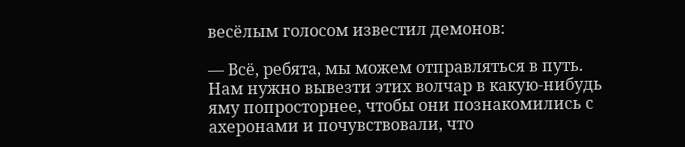весёлым голосом известил демонов:

— Всё, ребята, мы можем отправляться в путь. Нам нужно вывезти этих волчар в какую-нибудь яму попросторнее, чтобы они познакомились с ахеронами и почувствовали, что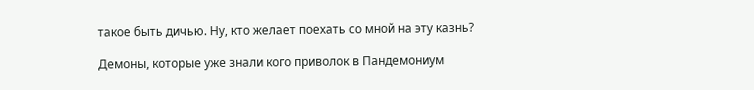такое быть дичью. Ну, кто желает поехать со мной на эту казнь?

Демоны, которые уже знали кого приволок в Пандемониум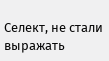Селект, не стали выражать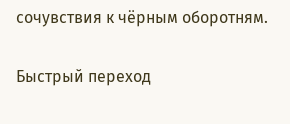сочувствия к чёрным оборотням.

Быстрый переход